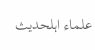علماء اہلحدیث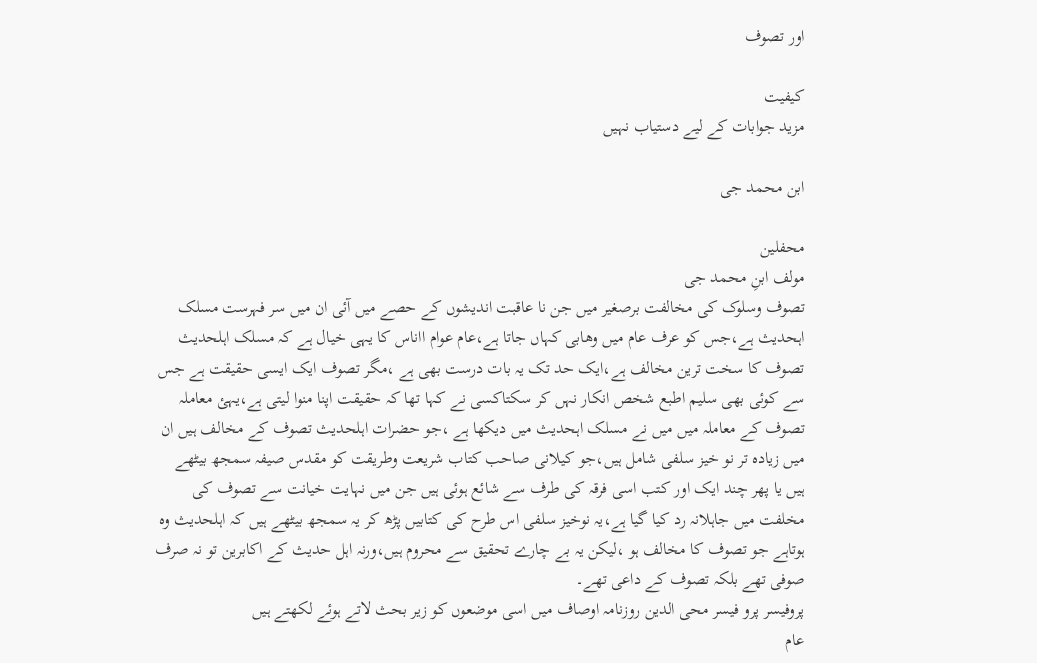اور تصوف

کیفیت
مزید جوابات کے لیے دستیاب نہیں

ابن محمد جی

محفلین
مولف ابنِ محمد جی
تصوف وسلوک کی مخالفت برصغیر میں جن نا عاقبت اندیشوں کے حصے میں آئی ان میں سر فہرست مسلک اہحدیث ہے،جس کو عرف عام میں وھابی کہاں جاتا ہے،عام عوام ااناس کا یہی خیال ہے کہ مسلک اہلحدیث تصوف کا سخت ترین مخالف ہے،ایک حد تک یہ بات درست بھی ہے ،مگر تصوف ایک ایسی حقیقت ہے جس سے کوئی بھی سلیم اطبع شخص انکار نہں کر سکتاکسی نے کہا تھا کہ حقیقت اپنا منوا لیتی ہے،یہئ معاملہ تصوف کے معاملہ میں میں نے مسلک اہحدیث میں دیکھا ہے ،جو حضرات اہلحدیث تصوف کے مخالف ہیں ان میں زیادہ تر نو خیز سلفی شامل ہیں،جو کیلانی صاحب کتاب شریعت وطریقت کو مقدس صیفہ سمجھ بیٹھے ہیں یا پھر چند ایک اور کتب اسی فرقہ کی طرف سے شائع ہوئی ہیں جن میں نہایت خیانت سے تصوف کی مخلفت میں جاہلانہ رد کیا گیا ہے،یہ نوخیز سلفی اس طرح کی کتابیں پڑھ کر یہ سمجھ بیٹھے ہیں کہ اہلحدیث وہ ہوتاہے جو تصوف کا مخالف ہو ،لیکن یہ بے چارے تحقیق سے محروم ہیں،ورنہ اہل حدیث کے اکابرین تو نہ صرف صوفی تھے بلکہ تصوف کے داعی تھے۔
پروفیسر پرو فیسر محی الدین روزنامہ اوصاف میں اسی موضعوں کو زیر بحث لاتے ہوئے لکھتے ہیں
عام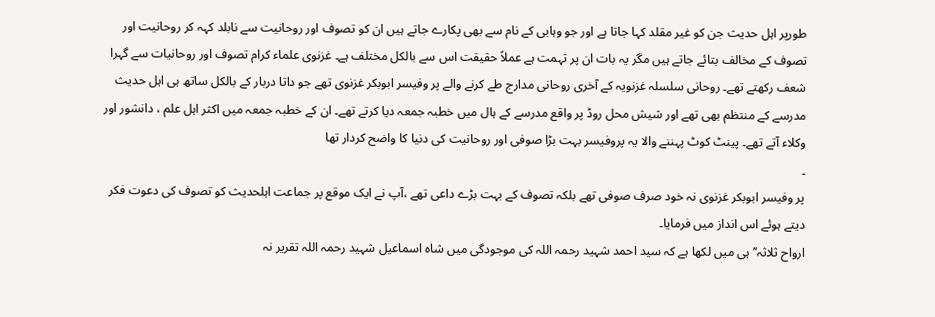طورپر اہل حدیث جن کو غیر مقلد کہا جاتا ہے اور جو وہابی کے نام سے بھی پکارے جاتے ہیں ان کو تصوف اور روحانیت سے نابلد کہہ کر روحانیت اور تصوف کے مخالف بتائے جاتے ہیں مگر یہ بات ان پر تہمت ہے عملاً حقیقت اس سے بالکل مختلف ہے۔ غزنوی علماء کرام تصوف اور روحانیات سے گہرا شعف رکھتے تھے۔ روحانی سلسلہ غزنویہ کے آخری روحانی مدارج طے کرنے والے پر وفیسر ابوبکر غزنوی تھے جو داتا دربار کے بالکل ساتھ ہی اہل حدیث مدرسے کے منتظم بھی تھے اور شیش محل روڈ پر واقع مدرسے کے ہال میں خطبہ جمعہ دیا کرتے تھے۔ ان کے خطبہ جمعہ میں اکثر اہل علم ، دانشور اور وکلاء آتے تھے۔ پینٹ کوٹ پہننے والا یہ پروفیسر بہت بڑا صوفی اور روحانیت کی دنیا کا واضح کردار تھا
۔
پر وفیسر ابوبکر غزنوی نہ خود صرف صوفی تھے بلکہ تصوف کے بہت بڑے داعی تھے ،آپ نے ایک موقع پر جماعت اہلحدیث کو تصوف کی دعوت فکر دیتے ہوئے اس انداز میں فرمایا۔
ارواح ثلاثہ’’ ہی میں لکھا ہے کہ سید احمد شہید رحمہ اللہ کی موجودگی میں شاہ اسماعیل شہید رحمہ اللہ تقریر نہ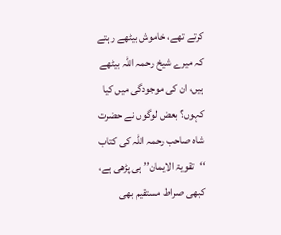کرتے تھے، خاموش بیٹھے رہتے کہ میرے شیخ رحمہ اللہ بیٹھے ہیں، ان کی موجودگی میں کیا کہوں؟ بعض لوگوں نے حضرت شاہ صاحب رحمہ اللہ کی کتاب ‘‘تقویۃ الایمان’’ ہی پڑھی ہے، کبھی صراط مستقیم بھی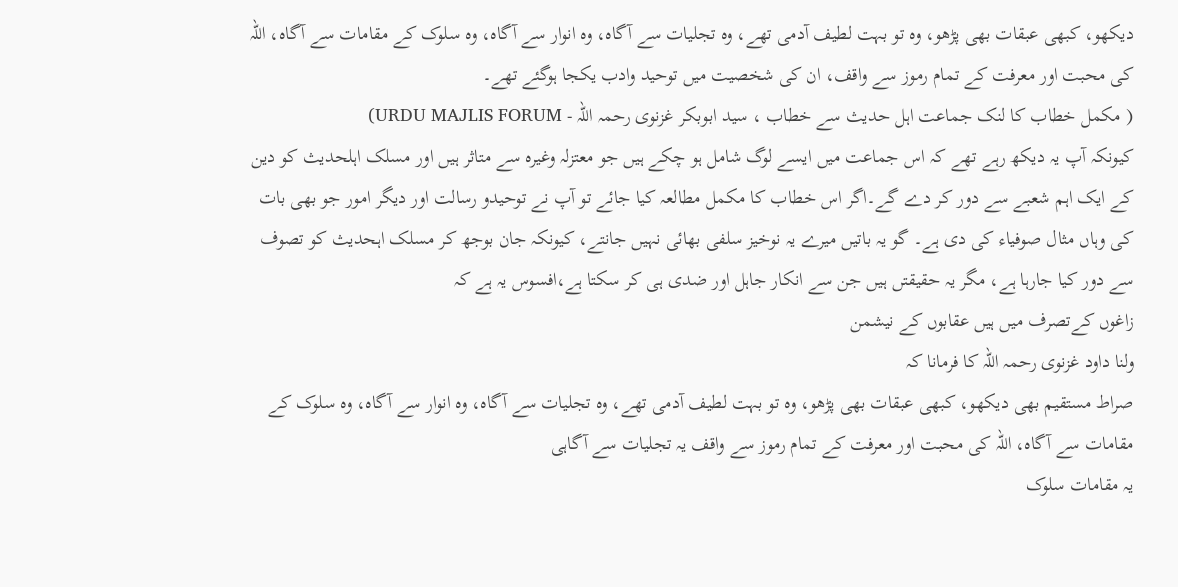دیکھو، کبھی عبقات بھی پڑھو، وہ تو بہت لطیف آدمی تھے، وہ تجلیات سے آگاہ، وہ انوار سے آگاہ، وہ سلوک کے مقامات سے آگاہ، اللہ کی محبت اور معرفت کے تمام رموز سے واقف، ان کی شخصیت میں توحید وادب یکجا ہوگئے تھے۔
( مکمل خطاب کا لنک جماعت اہل حدیث سے خطاب ، سید ابوبکر غزنوی رحمہ اللہ - URDU MAJLIS FORUM)
کیونکہ آپ یہ دیکھ رہے تھے کہ اس جماعت میں ایسے لوگ شامل ہو چکے ہیں جو معتزلہ وغیرہ سے متاثر ہیں اور مسلک اہلحدیث کو دین کے ایک اہم شعبے سے دور کر دے گے۔اگر اس خطاب کا مکمل مطالعہ کیا جائے تو آپ نے توحیدو رسالت اور دیگر امور جو بھی بات کی وہاں مثال صوفیاء کی دی ہے۔ گو یہ باتیں میرے یہ نوخیز سلفی بھائی نہیں جانتے، کیونکہ جان بوجھ کر مسلک اہحدیث کو تصوف سے دور کیا جارہا ہے، مگر یہ حقیقتں ہیں جن سے انکار جاہل اور ضدی ہی کر سکتا ہے،افسوس یہ ہے کہ
زاغوں کےتصرف میں ہیں عقابوں کے نیشمن
ولنا داود غزنوی رحمہ اللہ کا فرمانا کہ
صراط مستقیم بھی دیکھو، کبھی عبقات بھی پڑھو، وہ تو بہت لطیف آدمی تھے، وہ تجلیات سے آگاہ، وہ انوار سے آگاہ، وہ سلوک کے مقامات سے آگاہ، اللہ کی محبت اور معرفت کے تمام رموز سے واقف یہ تجلیات سے آگاہی
یہ مقامات سلوک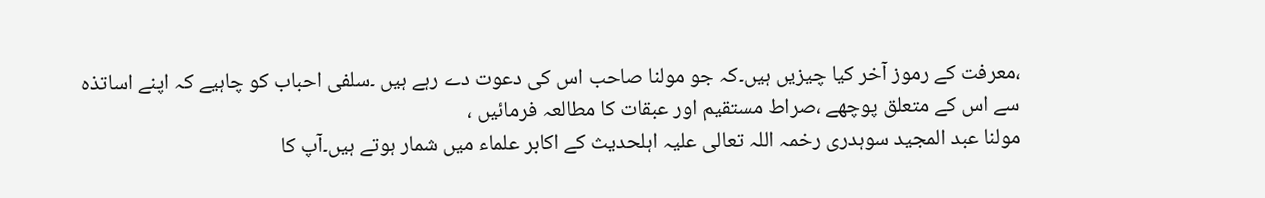،معرفت کے رموز آخر کیا چیزیں ہیں۔کہ جو مولنا صاحب اس کی دعوت دے رہے ہیں ۔سلفی احباب کو چاہیے کہ اپنے اساتذہ سے اس کے متعلق پوچھے ،صراط مستقیم اور عبقات کا مطالعہ فرمائیں ،
مولنا عبد المجید سوہدری رخمہ اللہ تعالی علیہ اہلحدیث کے اکابر علماء میں شمار ہوتے ہیں۔آپ کا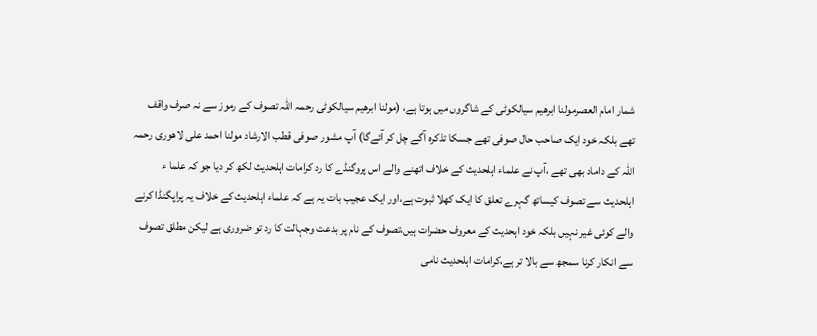شمار امام العصرمولنا ابرھیم سیالکوٹی کے شاگروں میں ہوتا ہے، (مولنا ابرھیم سیالکوٹی رحمہ اللہ تصوف کے رموز سے نہ صرف واقف تھے بلکہ خود ایک صاحب حال صوفی تھے جسکا تذکرہ آگے چل کر آئےگا) آپ مشور صوفی قطب الارشاد مولنا احمد علی لاھوری رحمہ اللہ کے داماد بھی تھے ،آپ نے علماء اہلحدیث کے خلاف اتھنے والے اس پروگنڈے کا رد کرامات اہلحدیث لکھ کر دیا جو کہ علما ء اہلحدیث سے تصوف کیساتھ گہرے تعلق کا ایک کھلا ثبوت ہے،اور ایک عجیب بات یہ ہے کہ علماء اہلحدیث کے خلاف یہ پراپگنڈا کرنے والے کوئی غیر نہیں بلکہ خود اہحدیث کے معروف حضرات ہیں،تصوف کے نام پر بدعت وجہالت کا رد تو ضروری ہے لیکن مطلق تصوف سے انکار کرنا سمجھ سے بالا تر ہے،کرامات اہلحدیث نامی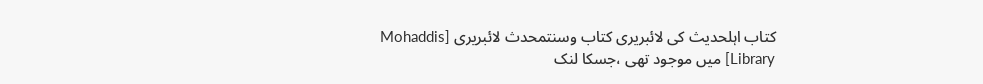کتاب اہلحدیث کی لائبریری کتاب وسنتمحدث لائبریری [Mohaddis Library] میں موجود تھی ،جسکا لنک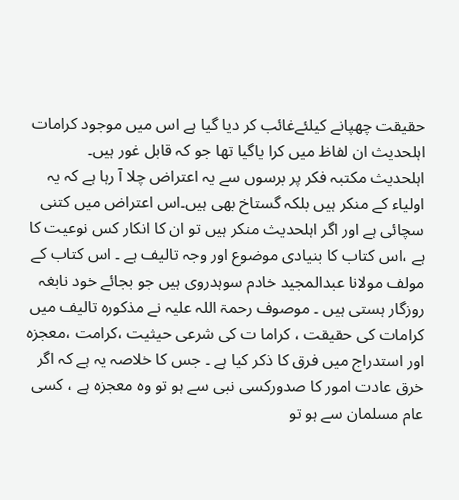حقیقت چھپانے کیلئےغائب کر دیا گیا ہے اس میں موجود کرامات اہلحدیث ان لفاظ میں کرا یاگیا تھا جو کہ قابل غور ہیں۔
اہلحدیث مکتبہ فکر پر برسوں سے یہ اعتراض چلا آ رہا ہے کہ یہ اولیاء کے منکر ہیں بلکہ گستاخ بھی ہیں۔اس اعتراض میں کتنی سچائی ہے اور اگر اہلحدیث منکر ہیں تو ان کا انکار کس نوعیت کا ہے ،اس کتاب کا بنیادی موضوع اور وجہ تالیف ہے ۔ اس کتاب کے مولف مولانا عبدالمجید خادم سوہدروی ہیں جو بجائے خود نابغہ روزگار ہستی ہیں ۔ موصوف رحمۃ اللہ علیہ نے مذکورہ تالیف میں کرامات کی حقیقت ، کراما ت کی شرعی حیثیت ،کرامت ،معجزہ اور استدراج میں فرق کا ذکر کیا ہے ۔ جس کا خلاصہ یہ ہے کہ اگر خرق عادت امور کا صدورکسی نبی سے ہو تو وہ معجزہ ہے ، کسی عام مسلمان سے ہو تو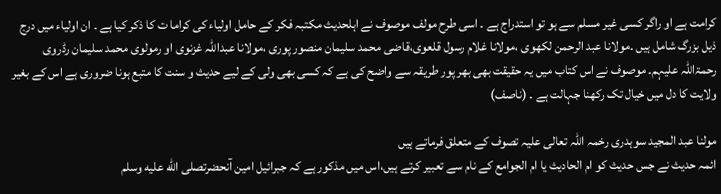کرامت ہے او راگر کسی غیر مسلم سے ہو تو استدراج ہے ۔ اسی طرح مولف موصوف نے اہلحدیث مکتبہ فکر کے حامل اولیاء کی کراما ت کا ذکر کیا ہے ۔ ان اولیاء میں درج ذیل بزرگ شامل ہیں ۔مولانا عبد الرحمن لکھوی ،مولانا غلام رسول قلعوی،قاضی محمد سلیمان منصور پوری ،مولانا عبداللہ غزنوی او رمولوی محمد سلیمان رڈروی رحمۃاللہ علیہم۔ موصوف نے اس کتاب میں یہ حقیقت بھی بھر پور طریقہ سے واضح کی ہے کہ کسی بھی ولی کے لیے حدیث و سنت کا متبع ہونا ضروری ہے اس کے بغیر ولایت کا دل میں خیال تک رکھنا جہالت ہے ۔ (ناصف)

مولنا عبد المجید سوہدری رخمہ اللہ تعالی علیہ تصوف کے متعلق فرماتے ہیں
ائمہ حدیث نے جس حدیث کو ام الحادیث یا ام الجوامع کے نام سے تعبیر کرتے ہیں،اس میں مذکور ہے کہ جبرائیل امین آنحضرتصلى الله عليه وسلم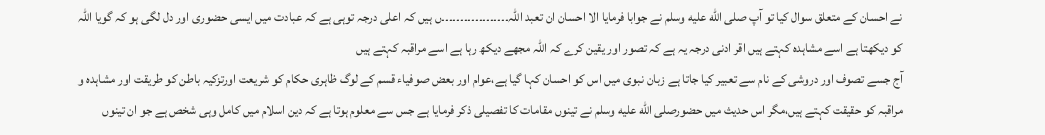نے احسان کے متعلق سوال کیا تو آپ صلى الله عليه وسلم نے جوابا فرمایا الا احسان ان تعبد اللہ۔۔۔۔۔۔۔۔۔۔۔۔۔۔۔۔۔۔ں ہیں کہ اعلی درجہ توہی ہے کہ عبادت میں ایسی حضوری اور دل لگی ہو کہ گویا اللہ کو دیکھتا ہے اسے مشاہدہ کہتے ہیں اقر ادنی درجہ یہ ہے کہ تصور اور یقین کرے کہ اللہ مجھے دیکھ رہا ہے اسے مراقبہ کہتے ہیں
آج جسے تصوف اور دروشی کے نام سے تعبیر کیا جاتا ہے زبان نبوی میں اس کو احسان کہا گیا ہے،عوام اور بعض صوفیاء قسم کے لوگ ظاہری حکام کو شریعت اورتزکیہ باطن کو طریقت اور مشاہدہ و مراقبہ کو حقیقت کہتے ہیں،مگر اس حدیث میں حضورصلى الله عليه وسلم نے تینوں مقامات کا تفصیلی ذکر فرمایا ہے جس سے معلوم ہوتا ہے کہ دین اسلام میں کامل وہی شخص ہے جو ان تینوں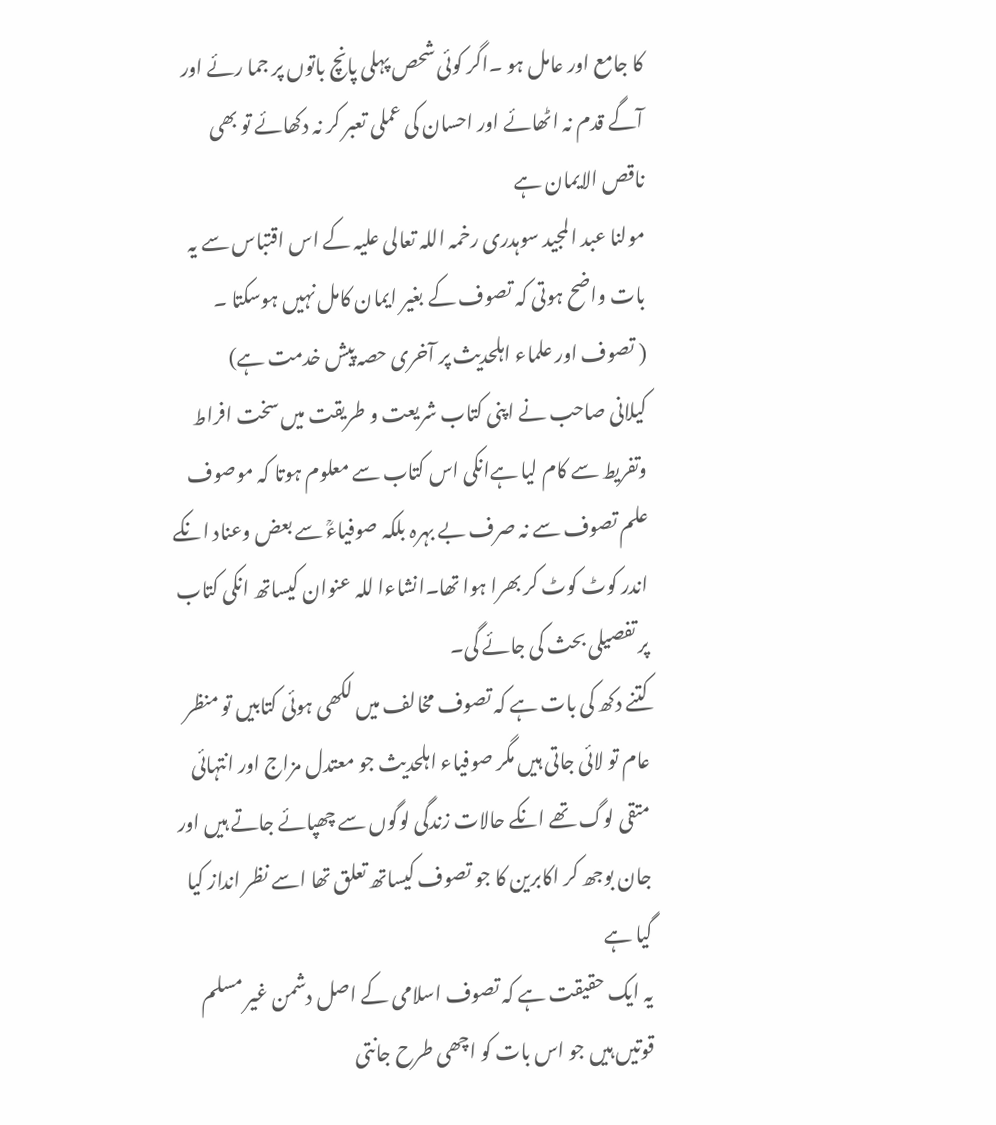کا جامع اور عامل ہو ۔اگر کوئی شحص پہلی پانچ باتوں پر جما رئے اور آگے قدم نہ اٹھائے اور احسان کی عملی تعبر کر نہ دکھائے تو بھی ناقص الایمان ہے
مولنا عبد المجید سوہدری رخمہ اللہ تعالی علیہ کے اس اقتباس سے یہ بات واضح ہوتی کہ تصوف کے بغیر ایمان کامل نہیں ہوسکتا ۔
( تصوف اور علماء اہلحدیث پر آخری حصہ پیش خدمت ہے)
کیلانی صاحب نے اپنی کتاب شریعت و طریقت میں سخت افراط وتفریط سے کام لیا ہےانکی اس کتاب سے معلوم ہوتا کہ موصوف علم تصوف سے نہ صرف بے بہرہ بلکہ صوفیاءؒ سے بعض وعناد انکے اندر کوٹ کوٹ کر بھرا ہوا تھا۔انشاءا للہ عنوان کیساتھ انکی کتاب پر تفصیلی بحث کی جائے گی۔
کتنے دکھ کی بات ہے کہ تصوف مخالف میں لکھی ہوئی کتابیں تو منظر عام تو لائی جاتی ہیں مگر صوفیاء اہلحدیث جو معتدل مزاج اور انتہائی متقی لوگ تھے انکے حالات زندگی لوگوں سے چھپائے جاتے ہیں اور جان بوجھ کر اکابرین کا جو تصوف کیساتھ تعلق تھا اسے نظر انداز کیا گیا ہے
یہ ایک حقیقت ہے کہ تصوف اسلامی کے اصل دشمن غیر مسلم قوتیں ہیں جو اس بات کو اچھی طرح جانتی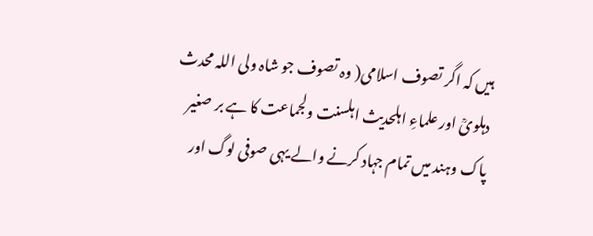ہیں کہ اگر تصوف اسلامی( وہ تصوف جو شاہ ولی اللہ محدث دہلویؒ اور علماءِ اہلحدیث اہلسنت ولجماعت کا ہے بر صغیر پاک وہند میں تمام جہاد کرنے والے یہی صوفی لوگ اور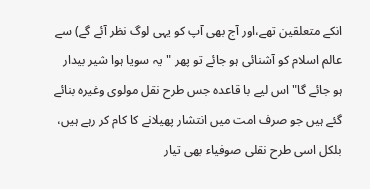انکے متعلقین تھے،اور آج بھی آپ کو یہی لوگ نظر آئے گے) سے عالم اسلام کو آشنائی ہو جائے تو پھر "یہ سویا ہوا شیر بیدار ہو جائے گا" اس لیے با قاعدہ جس طرح نقل مولوی وغیرہ بنائے گئے ہیں جو صرف امت میں انتشار پھیلانے کا کام کر رہے ہیں، بلکل اسی طرح نقلی صوفیاء بھی تیار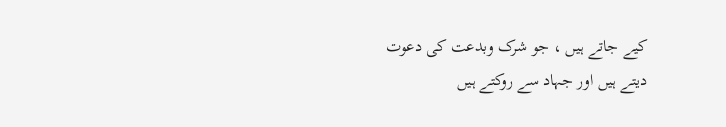کیے جاتے ہیں ، جو شرک وبدعت کی دعوت دیتے ہیں اور جہاد سے روکتے ہیں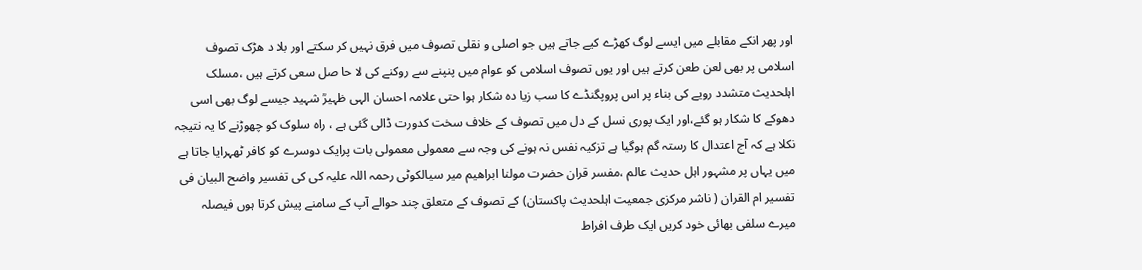اور پھر انکے مقابلے میں ایسے لوگ کھڑے کیے جاتے ہیں جو اصلی و نقلی تصوف میں فرق نہیں کر سکتے اور بلا د ھڑک تصوف اسلامی پر بھی لعن طعن کرتے ہیں اور یوں تصوف اسلامی کو عوام میں پنپنے سے روکنے کی لا حا صل سعی کرتے ہیں ،مسلک اہلحدیث متشدد رویے کی بناء پر اس پروپگنڈے کا سب زیا دہ شکار ہوا حتی علامہ احسان الہی ظہیرؒ شہید جیسے لوگ بھی اسی دھوکے کا شکار ہو گئے،اور ایک پوری نسل کے دل میں تصوف کے خلاف سخت کدورت ڈالی گئی ہے ، راہ سلوک کو چھوڑنے کا یہ نتیجہ نکلا ہے کہ آج اعتدال کا رستہ گم ہوگیا ہے تزکیہ نفس نہ ہونے کی وجہ سے معمولی معمولی بات پرایک دوسرے کو کافر ٹھہرایا جاتا ہے
میں یہاں پر مشہور اہل حدیث عالم ،مفسر قران حضرت مولنا ابراھیم میر سیالکوٹی رحمہ اللہ علیہ کی کی تفسیر واضح البیان فی تفسیر ام القران ( ناشر مرکزی جمعیت اہلحدیث پاکستان) کے تصوف کے متعلق چند حوالے آپ کے سامنے پیش کرتا ہوں فیصلہ میرے سلفی بھائی خود کریں ایک طرف افراط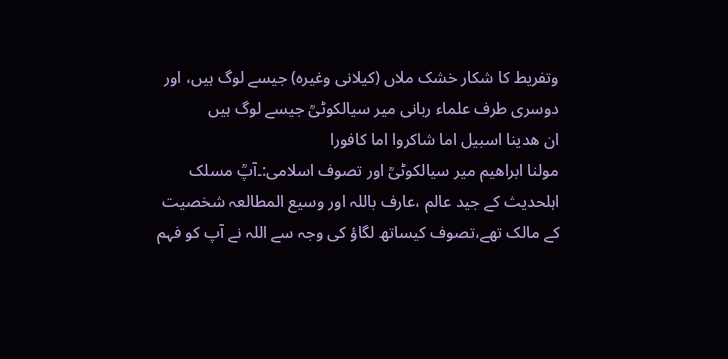وتفریط کا شکار خشک ملاں (کیلانی وغیرہ) جیسے لوگ ہیں، اور دوسری طرف علماء ربانی میر سیالکوٹیؒ جیسے لوگ ہیں
ان ھدینا اسبیل اما شاکروا اما کافورا
مولنا ابراھیم میر سیالکوٹیؒ اور تصوف اسلامی:۔آپؒ مسلک اہلحدیث کے جید عالم ،عارف باللہ اور وسیع المطالعہ شخصیت کے مالک تھے،تصوف کیساتھ لگاؤ کی وجہ سے اللہ نے آپ کو فہم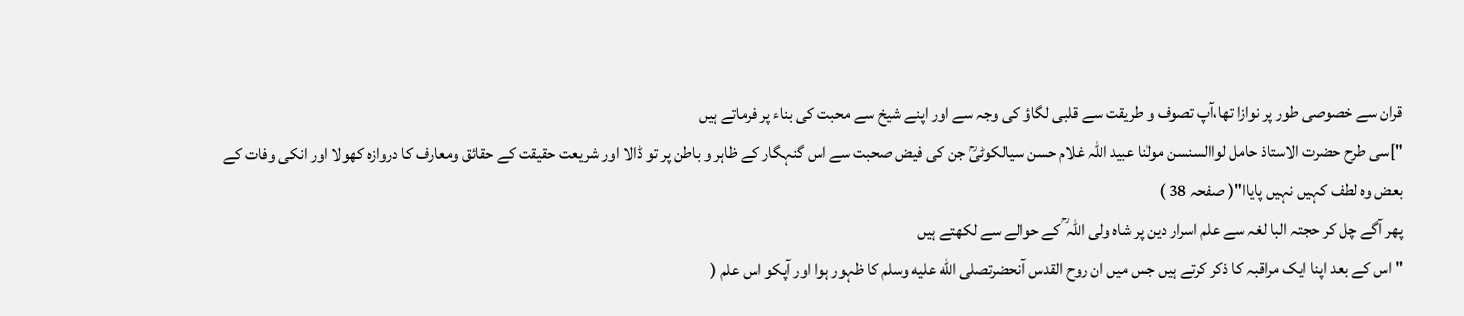قران سے خصوصی طور پر نوازا تھا،آپ تصوف و طریقت سے قلبی لگاؤ کی وجہ سے اور اپنے شیخ سے محبت کی بناء پر فرماتے ہیں
"]سی طرح حضرت الاستاذ حامل لواالسنسن مولٰنا عبید اللہ غلام حسن سیالکوٹیؒ جن کی فیض صحبت سے اس گنہگار کے ظاہر و باطن پر تو ڈالا اور شریعت حقیقت کے حقائق ومعارف کا دروازہ کھولا اور انکی وفات کے بعض وہ لطف کہیں نہیں پایاا"( صفحہ 38 )
پھر آگے چل کر حجتہ البا لغہ سے علم اسرار دین پر شاہ ولی اللہ ؒ کے حوالے سے لکھتے ہیں
" اس کے بعد اپنا ایک مراقبہ کا ذکر کرتے ہیں جس میں ان روح القدس آنحضرتصلى الله عليه وسلم کا ظہور ہوا اور آپکو اس علم (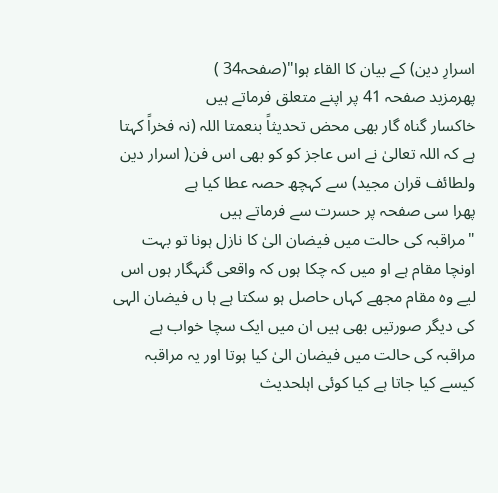اسرارِ دین) کے بیان کا القاء ہوا"(صفحہ34 )
پھرمزید صفحہ 41 پر اپنے متعلق فرماتے ہیں
خاکسار گناہ گار بھی محض تحدیثاً بنعمتا اللہ (نہ فخراً کہتا ہے کہ اللہ تعالیٰ نے اس عاجز کو کو بھی اس فن( اسرار دین ولطائف قران مجید) سے کہچھ حصہ عطا کیا ہے
پھرا سی صفحہ پر حسرت سے فرماتے ہیں
"مراقبہ کی حالت میں فیضان الیٰ کا نازل ہونا تو بہت اونچا مقام ہے او میں کہ چکا ہوں کہ واقعی گنہگار ہوں اس لیے وہ مقام مجھے کہاں حاصل ہو سکتا ہے ہا ں فیضان الہی کی دیگر صورتیں بھی ہیں ان میں ایک سچا خواب ہے
مراقبہ کی حالت میں فیضان الیٰ کیا ہوتا اور یہ مراقبہ کیسے کیا جاتا ہے کیا کوئی اہلحدیث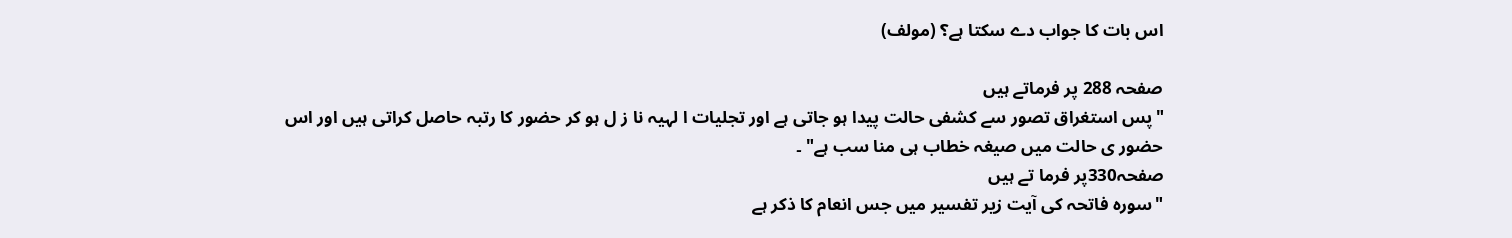اس بات کا جواب دے سکتا ہے؟ (مولف)

صفحہ 288 پر فرماتے ہیں
"پس استغراق تصور سے کشفی حالت پیدا ہو جاتی ہے اور تجلیات ا لہیہ نا ز ل ہو کر حضور کا رتبہ حاصل کراتی ہیں اور اس حضور ی حالت میں صیغہ خطاب ہی منا سب ہے" ۔
صفحہ330پر فرما تے ہیں
"سورہ فاتحہ کی آیت زیر تفسیر میں جس انعام کا ذکر ہے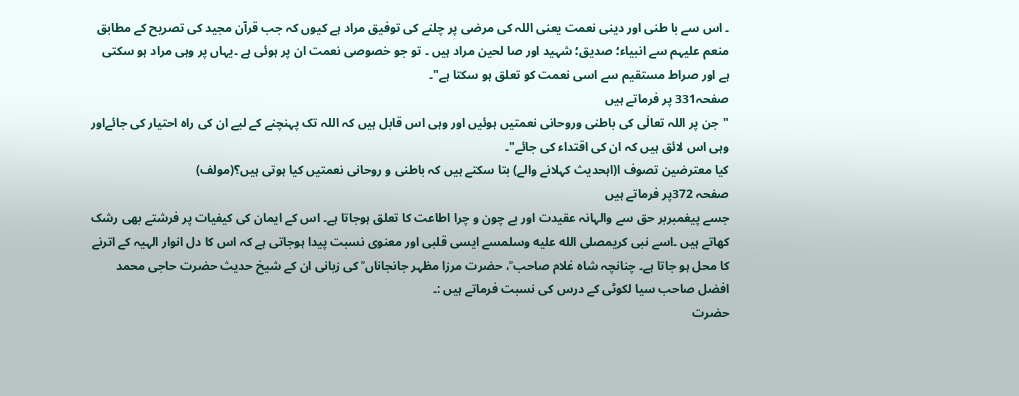۔ اس سے با طنی اور دینی نعمت یعنی اللہ کی مرضی پر چلنے کی توفیق مراد ہے کیوں کہ جب قرآن مجید کی تصریح کے مطابق منعم علیہم سے انبیاء؛ صدیق؛ شہید اور صا لحین مراد ہیں ۔ تو جو خصوصی نعمت ان پر ہوئی ہے ۔یہاں پر وہی مراد ہو سکتی ہے اور صراط مستقیم سے اسی نعمت کو تعلق ہو سکتا ہے"۔
صفحہ331 پر فرماتے ہیں
"جن پر اللہ تعالٰی کی باطنی وروحانی نعمتیں ہوئیں اور وہی اس قابل ہیں کہ اللہ تک پہنچنے کے لیے ان کی راہ احتیار کی جائےاور وہی اس لائق ہیں کہ ان کی اقتداء کی جائے"۔
کیا معترضین تصوف ا(اہحدیث کہلانے والے) بتا سکتے ہیں کہ باطنی و روحانی نعمتیں کیا ہوتی ہیں؟(مولف)
صفحہ 372پر فرماتے ہیں
جسے پیغمبربر حق سے والہانہ عقیدت اور بے چون و چرا اطاعت کا تعلق ہوجاتا ہے۔ اس کے ایمان کی کیفیات پر فرشتے بھی رشک کھاتے ہیں ۔اسے نبی کریمصلى الله عليه وسلمسے ایسی قلبی اور معنوی نسبت پیدا ہوجاتی ہے کہ اس کا دل انوار الہیہ کے اترنے کا محل ہو جاتا ہے۔ چنانچہ شاہ غلام صاحب ؒ، حضرت مرزا مظہر جانجاناں ؒ کی زبانی ان کے شیخ حدیث حضرت حاجی محمد افضل صاحب سیا لکوٹی کے درس کی نسبت فرماتے ہیں :۔
حضرت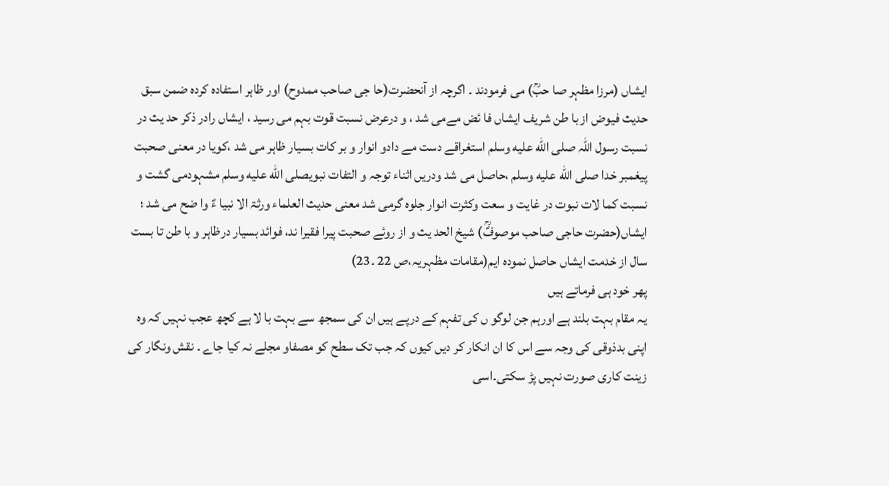ایشاں (مرزا مظہر صا حبؒ) می فرمودند ۔ اگرچہ از آنحضرت(حا جی صاحب ممدوح) اور ظاہر استفادہ کردہ ضمن سبق حدیث فیوض از با طن شریف ایشاں فا ئض مےمی شد ، و درعرض نسبت قوت بہم می رسید ، ایشاں رادر ذکر حد یث در نسبت رسول اللہ صلى الله عليه وسلم استغراقے دست مے دادو انوار و بر کات بسیار ظاہر می شد ،کویا در معنی صحبت پیغمبر خدا صلى الله عليه وسلم ،حاصل می شد ودریں اثناء توجہ و التفات نبویصلى الله عليه وسلم مشہودمی گشت و نسبت کما لات نبوت در غایت و سعت وکثرت انوار جلوہ گرمی شد معنی حدیث العلماء ورثۃ الا نبیا ءؑ وا ضح می شد ؛ ایشاں(حضرت حاجی صاحب موصوفؑؒ) شیخ الحد یث و از روئے صحبت پیرا فقیرا ند، فوائد بسیار درظاہر و با طن تا بست سال از خدمت ایشاں حاصل نمودہ ایم(مقامات مظہریہ،ص 22 ۔23)
پھر خود ہی فرماتے ہیں
یہ مقام بہت بلند ہے اورہم جن لوگو ں کی تفہم کے درپے ہیں ان کی سمجھ سے بہت با لا ہے کچھ عجب نہیں کہ وہ اپنی بدذوقی کی وجہ سے اس کا ان انکار کر دیں کیوں کہ جب تک سطح کو مصفاو مجلے نہ کیا جاے ۔ نقش ونگار کی زینت کاری صورت نہیں پڑ سکتی۔اسی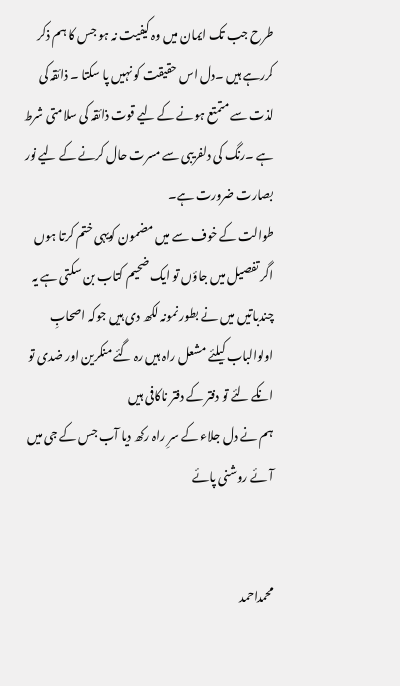طرح جب تک ایمان میں وہ کیفیت نہ ہو جس کا ہم ذکر کررہے ہیں ۔دل اس حقیقت کو نہیں پا سکتا ۔ ذائقہ کی لذت سے متمتع ہونے کے لیے قوت ذائقہ کی سلامتی شرط ہے ۔رنگ کی دلفریبی سے مسرت حال کرنے کے لیے نور بصارت ضرورت ہے۔
طوالت کے خوف سے میں مضمون کویہی ختم کرتا ہوں اگر تفصیل میں جاؤں تو ایک ضحیم کتاب بن سکتی ہے یہ چندباتیں میں نے بطور نمونہ لکھ دی ہیں جوکہ اصحابِ اولوالباب کیلئے مشعل راہ ہیں رہ گئے منکرین اور ضدی تو انکے لئے تو دفتر کے دفتر ناکافی ہیں
ہم نے دل جلاء کے سرِ راہ رکھ دیا آب جس کے جی میں آئے روشنی پائے


محمداحمد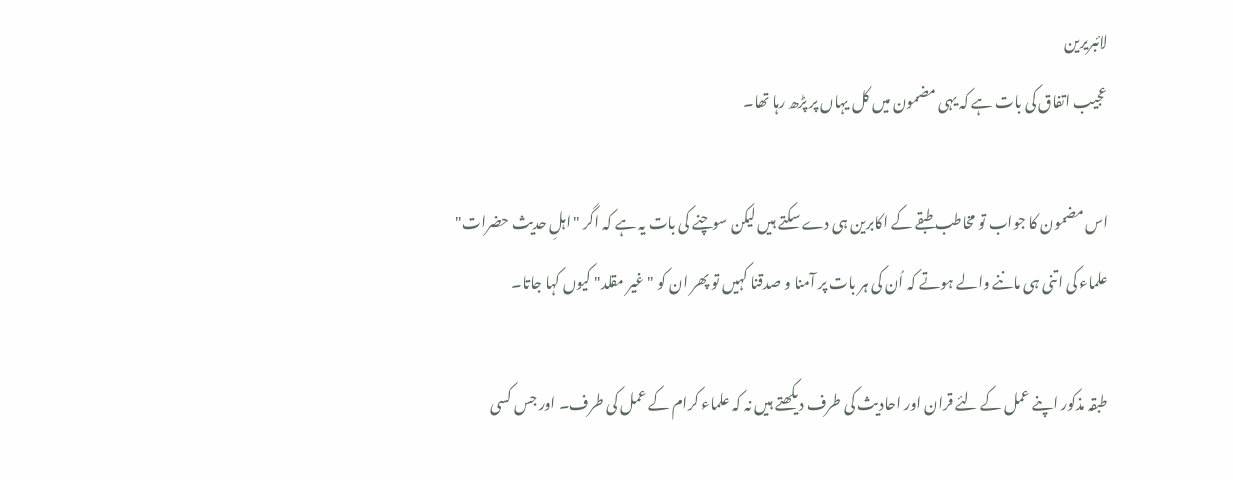لائبریرین
عجیب اتفاق کی بات ہے کہ یہی مضمون میں کل یہاں پر پڑھ رہا تھا۔

اس مضمون کا جواب تو مخاطب طبقے کے اکابرین ہی دے سکتے ہیں لیکن سوچنے کی بات یہ ہے کہ اگر "اہلِ حدیث حضرات" علماء کی اتنی ہی ماننے والے ہوتے کہ اُن کی ہر بات پر آمنا و صدقنا کہیں تو پھر ان کو "غیر مقلد" کیوں کہا جاتا۔

طبقہ مذکور اپنے عمل کے لئے قران اور احادیث کی طرف دیکھتے ہیں نہ کہ علماء کرام کے عمل کی طرف۔ اور جس کسی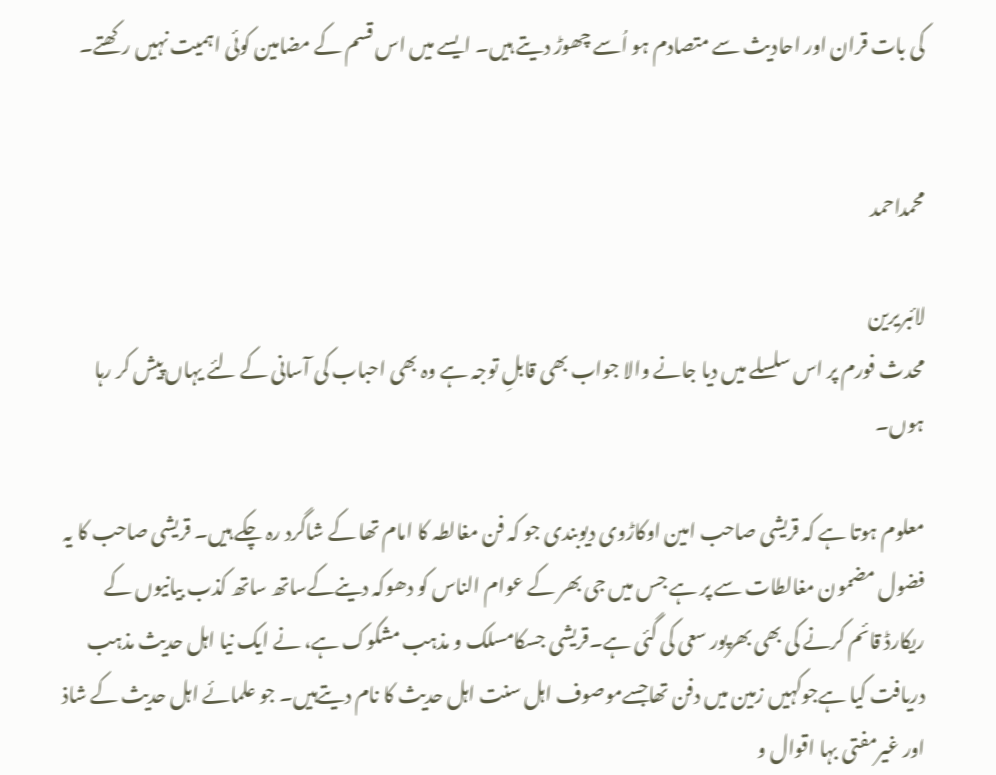کی بات قران اور احادیث سے متصادم ہو اُسے چھوڑ دیتے ہیں۔ ایسے میں اس قسم کے مضامین کوئی اہمیت نہیں رکھتے۔


محمداحمد

لائبریرین
محدث فورم پر اس سلسلے میں دیا جانے والا جواب بھی قابلِ توجہ ہے وہ بھی احباب کی آسانی کے لئے یہاں پیش کر رہا ہوں۔

معلوم ہوتا ہے کہ قریشی صاحب امین اوکاڑوی دیوبندی جو کہ فن مغالطہ کا امام تھا کے شاگرد رہ چکے ہیں۔ قریشی صاحب کا یہ فضول مضمون مغالطات سے پر ہے جس میں جی بھر کے عوام الناس کو دھوکہ دینےکےساتھ ساتھ کذب بیانیوں کے ریکارڈ قائم کرنے کی بھی بھرپور سعی کی گئی ہے۔قریشی جسکامسلک و مذہب مشکوک ہے، نے ایک نیا اہل حدیث مذہب دریافت کیا ہےجوکہیں زمین میں دفن تھاجسےموصوف اہل سنت اہل حدیث کا نام دیتےہیں۔ جو علمائے اہل حدیث کے شاذ اور غیرمفتی بہا اقوال و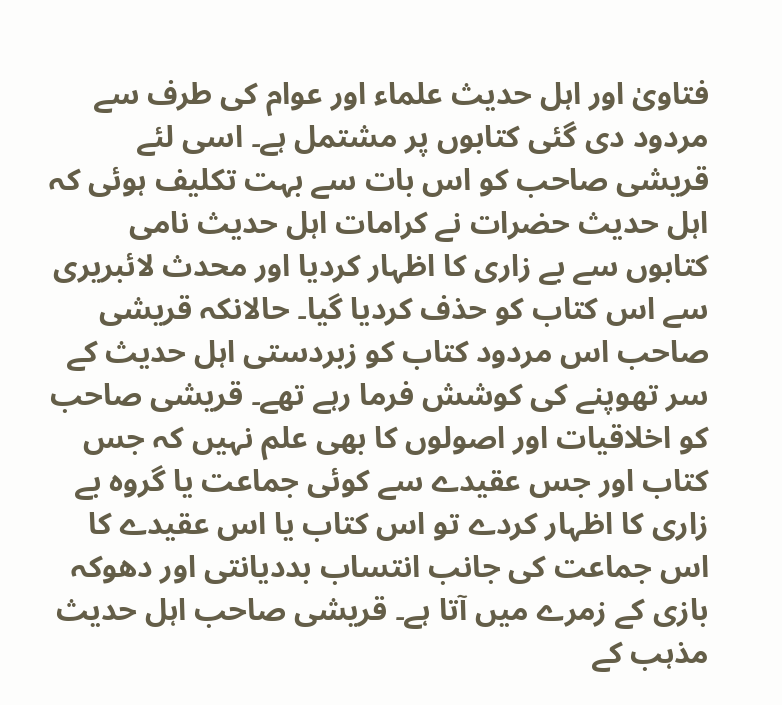فتاویٰ اور اہل حدیث علماء اور عوام کی طرف سے مردود دی گئی کتابوں پر مشتمل ہے۔ اسی لئے قریشی صاحب کو اس بات سے بہت تکلیف ہوئی کہ اہل حدیث حضرات نے کرامات اہل حدیث نامی کتابوں سے بے زاری کا اظہار کردیا اور محدث لائبریری سے اس کتاب کو حذف کردیا گیا۔ حالانکہ قریشی صاحب اس مردود کتاب کو زبردستی اہل حدیث کے سر تھوپنے کی کوشش فرما رہے تھے۔ قریشی صاحب کو اخلاقیات اور اصولوں کا بھی علم نہیں کہ جس کتاب اور جس عقیدے سے کوئی جماعت یا گروہ بے زاری کا اظہار کردے تو اس کتاب یا اس عقیدے کا اس جماعت کی جانب انتساب بددیانتی اور دھوکہ بازی کے زمرے میں آتا ہے۔ قریشی صاحب اہل حدیث مذہب کے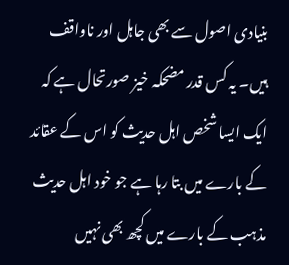بنیادی اصول سے بھی جاہل اور ناواقف ہیں۔ یہ کس قدر مضحکہ خیز صورتحال ہے کہ ایک ایسا شخص اہل حدیث کو اس کے عقائد کے بارے میں بتا رہا ہے جو خود اہل حدیث مذہب کے بارے میں کچھ بھی نہیں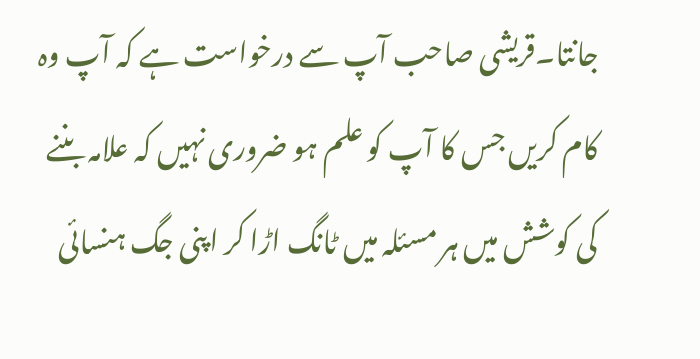جانتا۔قریشی صاحب آپ سے درخواست ہے کہ آپ وہ کام کریں جس کا آپ کو علم ہو ضروری نہیں کہ علامہ بننے کی کوشش میں ہر مسئلہ میں ٹانگ اڑا کر اپنی جگ ہنسائی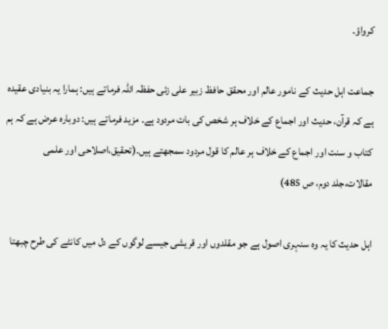کرواؤ۔

جماعت اہل حدیث کے نامور عالم اور محقق حافظ زبیر علی زئی حفظہ اللہ فرماتے ہیں: ہمارا یہ بنیادی عقیدہ ہے کہ قرآن، حدیث اور اجماع کے خلاف ہر شخص کی بات مردود ہے۔ مزید فرماتے ہیں: دوبارہ عرض ہے کہ ہم کتاب و سنت اور اجماع کے خلاف ہر عالم کا قول مردود سمجھتے ہیں۔(تحقیق،اصلاحی اور علمی مقالات،جلد دوم، ص 485)

اہل حدیث کا یہ وہ سنہری اصول ہے جو مقلدوں اور قریشی جیسے لوگوں کے دل میں کانٹے کی طرح چبھتا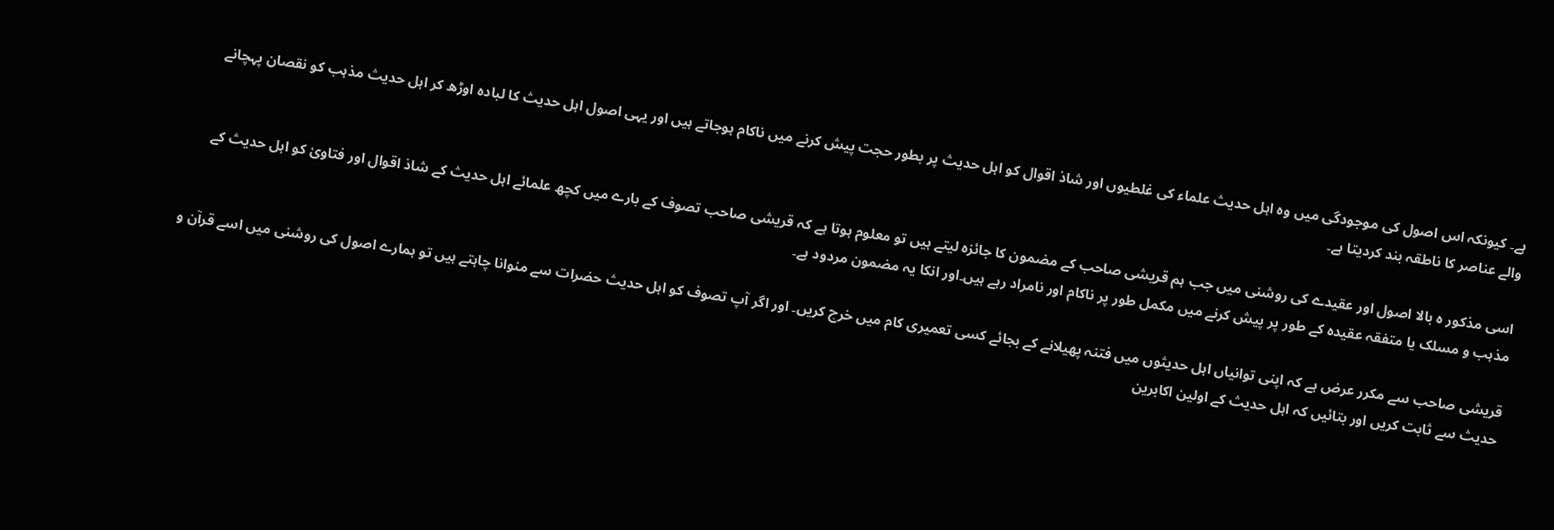ہے۔ کیونکہ اس اصول کی موجودگی میں وہ اہل حدیث علماء کی غلطیوں اور شاذ اقوال کو اہل حدیث پر بطور حجت پیش کرنے میں ناکام ہوجاتے ہیں اور یہی اصول اہل حدیث کا لبادہ اوڑھ کر اہل حدیث مذہب کو نقصان پہچانے والے عناصر کا ناطقہ بند کردیتا ہے۔

اسی مذکور ہ بالا اصول اور عقیدے کی روشنی میں جب ہم قریشی صاحب کے مضمون کا جائزہ لیتے ہیں تو معلوم ہوتا ہے کہ قریشی صاحب تصوف کے بارے میں کچھ علمائے اہل حدیث کے شاذ اقوال اور فتاویٰ کو اہل حدیث کے مذہب و مسلک یا متفقہ عقیدہ کے طور پر پیش کرنے میں مکمل طور پر ناکام اور نامراد رہے ہیں۔اور انکا یہ مضمون مردود ہے۔

قریشی صاحب سے مکرر عرض ہے کہ اپنی توانیاں اہل حدیثوں میں فتنہ پھیلانے کے بجائے کسی تعمیری کام میں خرچ کریں۔ اور اگر آپ تصوف کو اہل حدیث حضرات سے منوانا چاہتے ہیں تو ہمارے اصول کی روشنی میں اسے قرآن و حدیث سے ثابت کریں اور بتائیں کہ اہل حدیث کے اولین اکابرین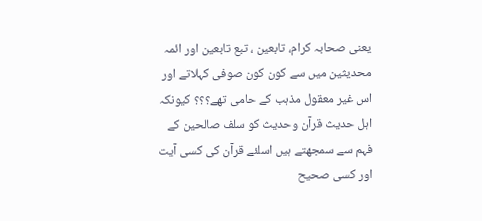یعنی صحابہ کرام، تابعین ، تبع تابعین اور ائمہ محدیثین میں سے کون کون صوفی کہلاتے اور اس غیر معقول مذہب کے حامی تھے؟؟؟ کیونکہ اہل حدیث قرآن وحدیث کو سلف صالحین کے فہم سے سمجھتے ہیں اسلئے قرآن کی کسی آیت اور کسی صحیح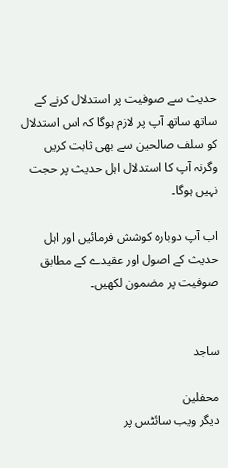حدیث سے صوفیت پر استدلال کرنے کے ساتھ ساتھ آپ پر لازم ہوگا کہ اس استدلال کو سلف صالحین سے بھی ثابت کریں وگرنہ آپ کا استدلال اہل حدیث پر حجت نہیں ہوگا۔

اب آپ دوبارہ کوشش فرمائیں اور اہل حدیث کے اصول اور عقیدے کے مطابق صوفیت پر مضمون لکھیں۔


ساجد

محفلین
دیگر ویب سائٹس پر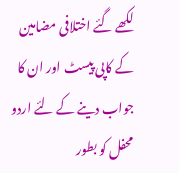لکھے گئے اختلافی مضامین کے کاپی پیسٹ اور ان کا جواب دینے کے لئے اردو محفل کو بطور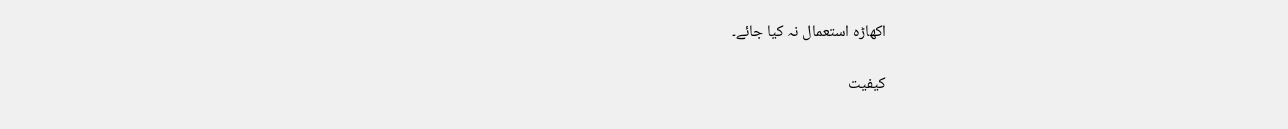اکھاڑہ استعمال نہ کیا جائے۔

کیفیت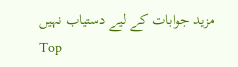مزید جوابات کے لیے دستیاب نہیں
Top